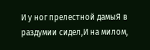И у ног прелестной дамыЯ в раздумии сидел,И на милом,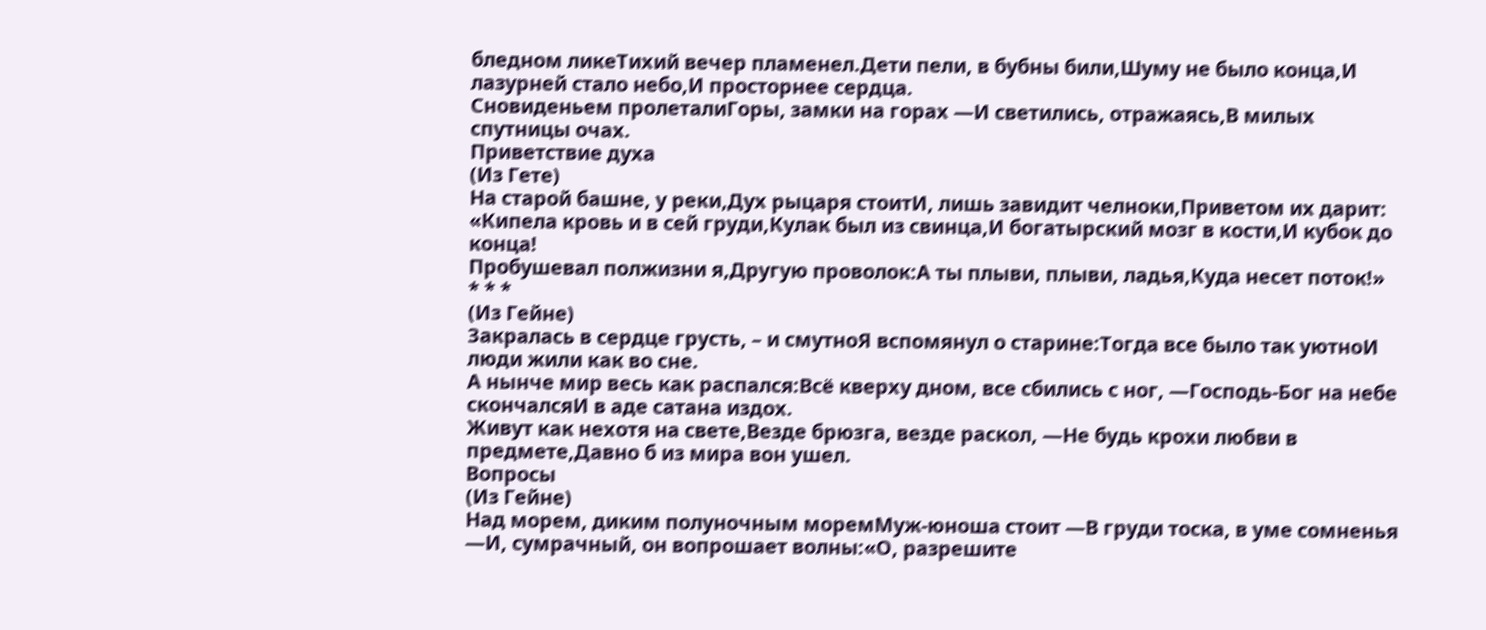бледном ликеТихий вечер пламенел.Дети пели, в бубны били,Шуму не было конца,И лазурней стало небо,И просторнее сердца.
Сновиденьем пролеталиГоры, замки на горах —И светились, отражаясь,В милых спутницы очах.
Приветствие духа
(Из Гете)
На старой башне, у реки,Дух рыцаря стоитИ, лишь завидит челноки,Приветом их дарит:
«Кипела кровь и в сей груди,Кулак был из свинца,И богатырский мозг в кости,И кубок до конца!
Пробушевал полжизни я,Другую проволок:А ты плыви, плыви, ладья,Куда несет поток!»
* * *
(Из Гейне)
Закралась в сердце грусть, – и смутноЯ вспомянул о старине:Тогда все было так уютноИ люди жили как во сне.
А нынче мир весь как распался:Всё кверху дном, все сбились с ног, —Господь-Бог на небе скончалсяИ в аде сатана издох.
Живут как нехотя на свете,Везде брюзга, везде раскол, —Не будь крохи любви в предмете,Давно б из мира вон ушел.
Вопросы
(Из Гейне)
Над морем, диким полуночным моремМуж-юноша стоит —В груди тоска, в уме сомненья —И, сумрачный, он вопрошает волны:«О, разрешите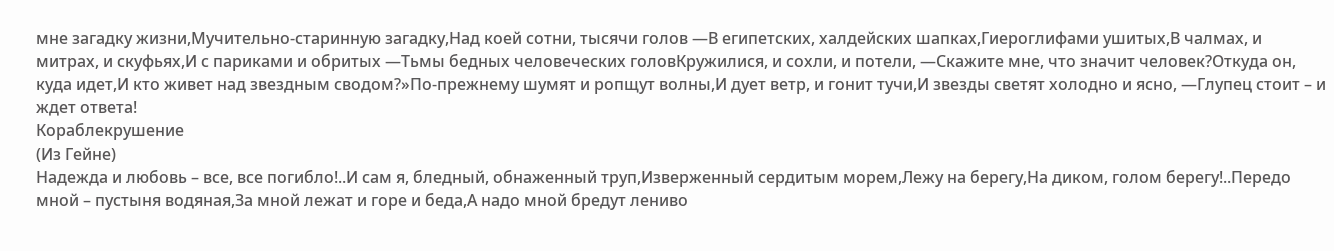мне загадку жизни,Мучительно-старинную загадку,Над коей сотни, тысячи голов —В египетских, халдейских шапках,Гиероглифами ушитых,В чалмах, и митрах, и скуфьях,И с париками и обритых —Тьмы бедных человеческих головКружилися, и сохли, и потели, —Скажите мне, что значит человек?Откуда он, куда идет,И кто живет над звездным сводом?»По-прежнему шумят и ропщут волны,И дует ветр, и гонит тучи,И звезды светят холодно и ясно, —Глупец стоит – и ждет ответа!
Кораблекрушение
(Из Гейне)
Надежда и любовь – все, все погибло!..И сам я, бледный, обнаженный труп,Изверженный сердитым морем,Лежу на берегу,На диком, голом берегу!..Передо мной – пустыня водяная,За мной лежат и горе и беда,А надо мной бредут лениво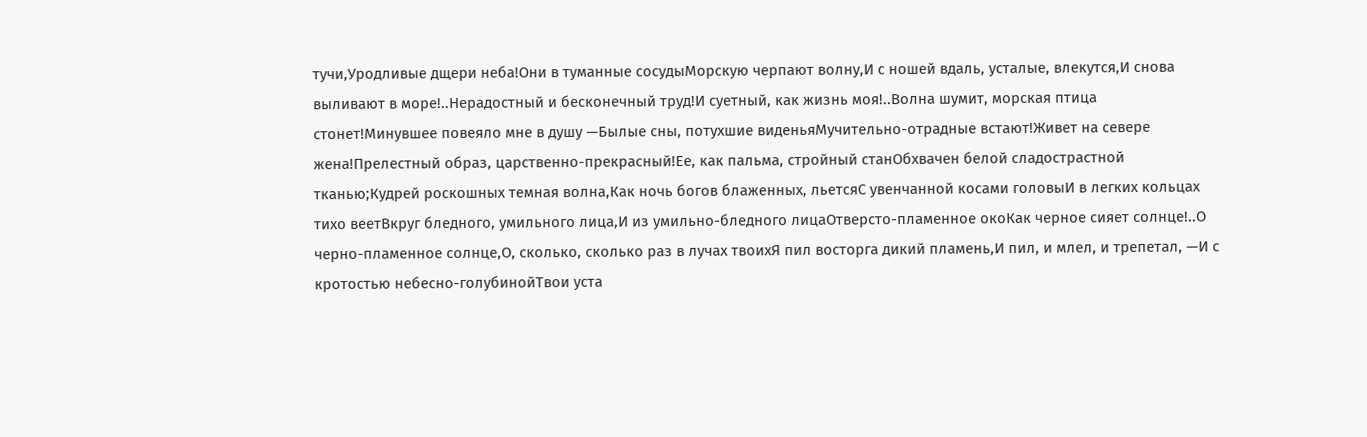тучи,Уродливые дщери неба!Они в туманные сосудыМорскую черпают волну,И с ношей вдаль, усталые, влекутся,И снова выливают в море!..Нерадостный и бесконечный труд!И суетный, как жизнь моя!..Волна шумит, морская птица стонет!Минувшее повеяло мне в душу —Былые сны, потухшие виденьяМучительно-отрадные встают!Живет на севере жена!Прелестный образ, царственно-прекрасный!Ее, как пальма, стройный станОбхвачен белой сладострастной тканью;Кудрей роскошных темная волна,Как ночь богов блаженных, льетсяС увенчанной косами головыИ в легких кольцах тихо веетВкруг бледного, умильного лица,И из умильно-бледного лицаОтверсто-пламенное окоКак черное сияет солнце!..О черно-пламенное солнце,О, сколько, сколько раз в лучах твоихЯ пил восторга дикий пламень,И пил, и млел, и трепетал, —И с кротостью небесно-голубинойТвои уста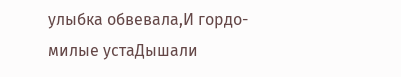улыбка обвевала,И гордо-милые устаДышали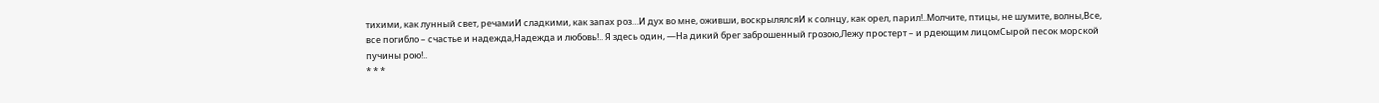тихими, как лунный свет, речамиИ сладкими, как запах роз…И дух во мне, оживши, воскрылялсяИ к солнцу, как орел, парил!..Молчите, птицы, не шумите, волны,Все, все погибло – счастье и надежда,Надежда и любовь!.. Я здесь один, —На дикий брег заброшенный грозою,Лежу простерт – и рдеющим лицомСырой песок морской пучины рою!..
* * *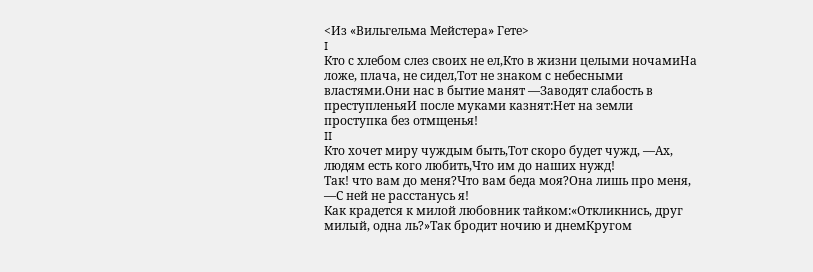<Из «Вильгельма Meйстера» Гете>
I
Кто с хлебом слез своих не ел,Кто в жизни целыми ночамиНа ложе, плача, не сидел,Тот не знаком с небесными властями.Они нас в бытие манят —Заводят слабость в преступленьяИ после муками казнят:Нет на земли проступка без отмщенья!
II
Кто хочет миру чуждым быть,Тот скоро будет чужд, —Ах, людям есть кого любить,Что им до наших нужд!
Так! что вам до меня?Что вам беда моя?Она лишь про меня, —С ней не расстанусь я!
Как крадется к милой любовник тайком:«Откликнись, друг милый, одна ль?»Так бродит ночию и днемКругом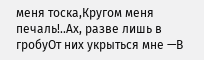меня тоска,Кругом меня печаль!..Ах, разве лишь в гробуОт них укрыться мне —В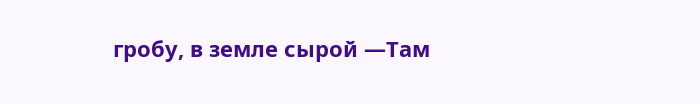гробу, в земле сырой —Там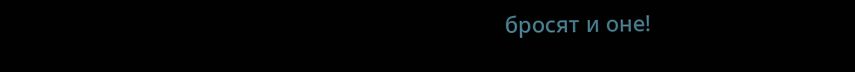бросят и оне!